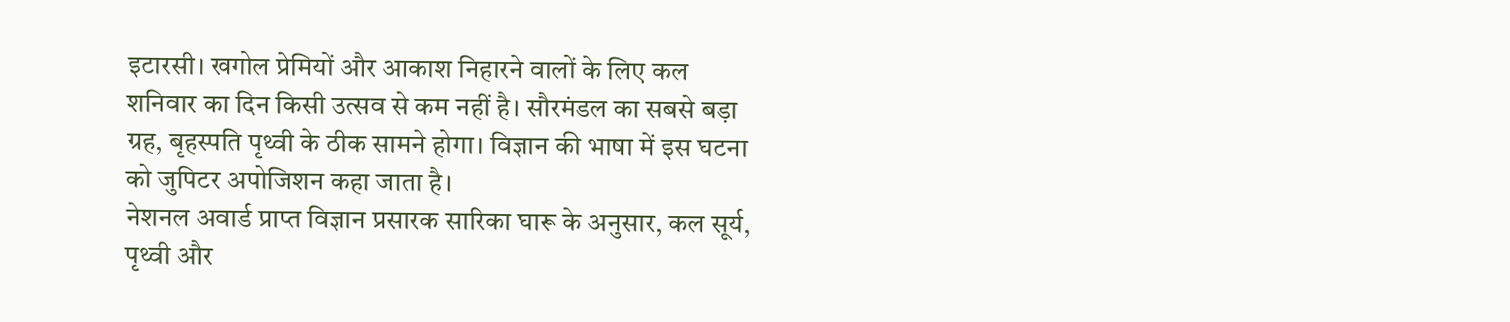इटारसी। खगोल प्रेमियों और आकाश निहारने वालों के लिए कल शनिवार का दिन किसी उत्सव से कम नहीं है। सौरमंडल का सबसे बड़ा ग्रह, बृहस्पति पृथ्वी के ठीक सामने होगा। विज्ञान की भाषा में इस घटना को जुपिटर अपोजिशन कहा जाता है।
नेशनल अवार्ड प्राप्त विज्ञान प्रसारक सारिका घारू के अनुसार, कल सूर्य, पृथ्वी और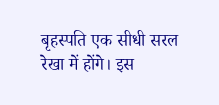बृहस्पति एक सीधी सरल रेखा में होंगे। इस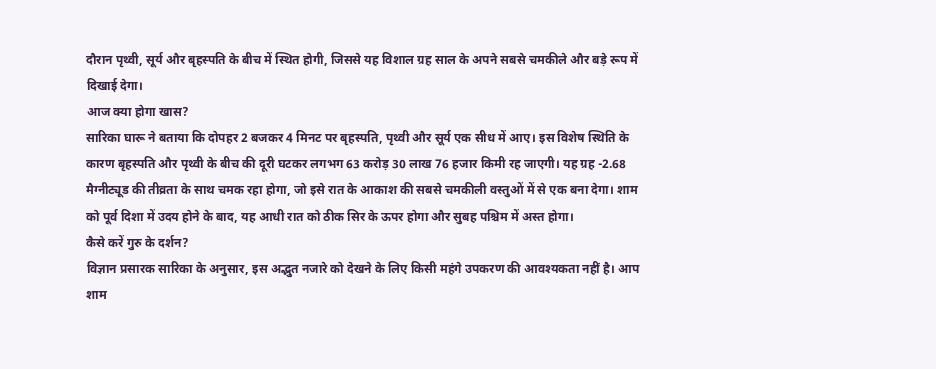दौरान पृथ्वी, सूर्य और बृहस्पति के बीच में स्थित होगी, जिससे यह विशाल ग्रह साल के अपने सबसे चमकीले और बड़े रूप में दिखाई देगा।
आज क्या होगा खास?
सारिका घारू ने बताया कि दोपहर 2 बजकर 4 मिनट पर बृहस्पति, पृथ्वी और सूर्य एक सीध में आए। इस विशेष स्थिति के कारण बृहस्पति और पृथ्वी के बीच की दूरी घटकर लगभग 63 करोड़ 30 लाख 76 हजार किमी रह जाएगी। यह ग्रह -2.68 मैग्नीट्यूड की तीव्रता के साथ चमक रहा होगा, जो इसे रात के आकाश की सबसे चमकीली वस्तुओं में से एक बना देगा। शाम को पूर्व दिशा में उदय होने के बाद, यह आधी रात को ठीक सिर के ऊपर होगा और सुबह पश्चिम में अस्त होगा।
कैसे करें गुरु के दर्शन?
विज्ञान प्रसारक सारिका के अनुसार, इस अद्भुत नजारे को देखने के लिए किसी महंगे उपकरण की आवश्यकता नहीं है। आप शाम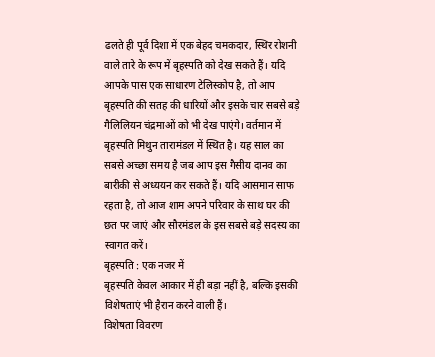ढलते ही पूर्व दिशा में एक बेहद चमकदार, स्थिर रोशनी वाले तारे के रूप में बृहस्पति को देख सकते हैं। यदि आपके पास एक साधारण टेलिस्कोप है, तो आप बृहस्पति की सतह की धारियों और इसके चार सबसे बड़े गैलिलियन चंद्रमाओं को भी देख पाएंगे। वर्तमान में बृहस्पति मिथुन तारामंडल में स्थित है। यह साल का सबसे अच्छा समय है जब आप इस गैसीय दानव का बारीकी से अध्ययन कर सकते हैं। यदि आसमान साफ रहता है, तो आज शाम अपने परिवार के साथ घर की छत पर जाएं और सौरमंडल के इस सबसे बड़े सदस्य का स्वागत करें।
बृहस्पति : एक नजर में
बृहस्पति केवल आकार में ही बड़ा नहीं है, बल्कि इसकी विशेषताएं भी हैरान करने वाली हैं।
विशेषता विवरण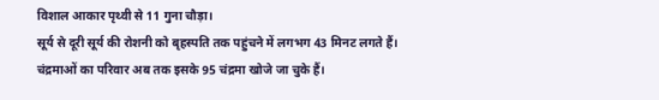विशाल आकार पृथ्वी से 11 गुना चौड़ा।
सूर्य से दूरी सूर्य की रोशनी को बृहस्पति तक पहुंचने में लगभग 43 मिनट लगते हैं।
चंद्रमाओं का परिवार अब तक इसके 95 चंद्रमा खोजे जा चुके हैं।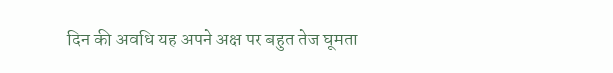दिन की अवधि यह अपने अक्ष पर बहुत तेज घूमता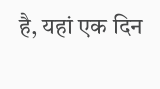है, यहां एक दिन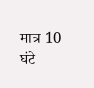मात्र 10 घंटे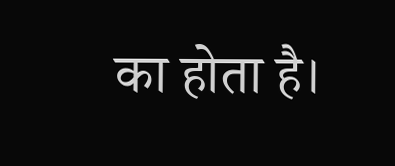का होता है।